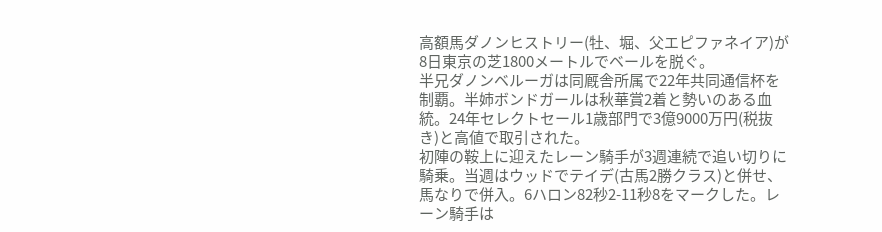高額馬ダノンヒストリー(牡、堀、父エピファネイア)が8日東京の芝1800メートルでベールを脱ぐ。
半兄ダノンベルーガは同厩舎所属で22年共同通信杯を制覇。半姉ボンドガールは秋華賞2着と勢いのある血統。24年セレクトセール1歳部門で3億9000万円(税抜き)と高値で取引された。
初陣の鞍上に迎えたレーン騎手が3週連続で追い切りに騎乗。当週はウッドでテイデ(古馬2勝クラス)と併せ、馬なりで併入。6ハロン82秒2-11秒8をマークした。レーン騎手は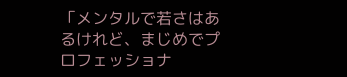「メンタルで若さはあるけれど、まじめでプロフェッショナ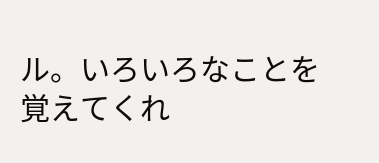ル。いろいろなことを覚えてくれ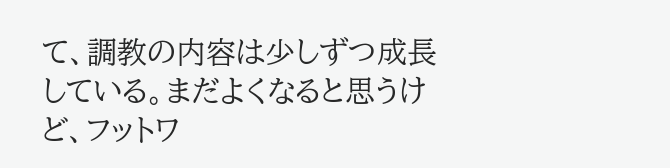て、調教の内容は少しずつ成長している。まだよくなると思うけど、フットワ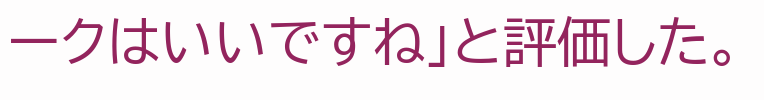ークはいいですね」と評価した。